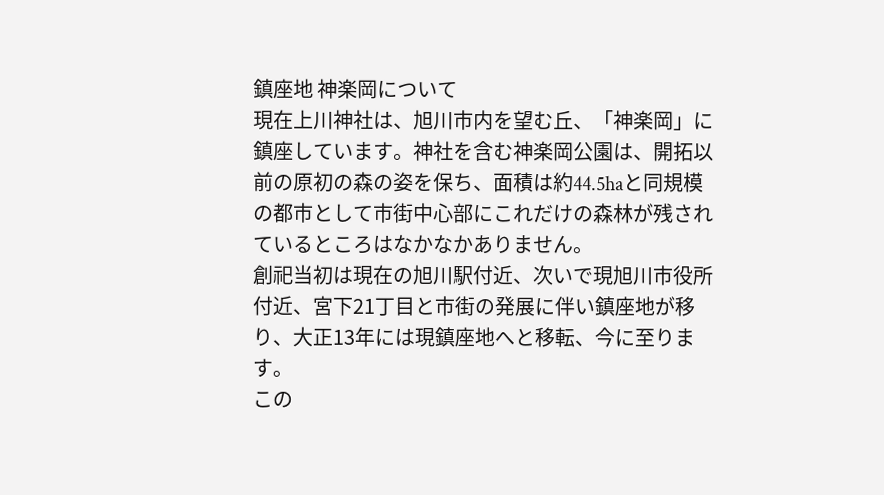鎮座地 神楽岡について
現在上川神社は、旭川市内を望む丘、「神楽岡」に鎮座しています。神社を含む神楽岡公園は、開拓以前の原初の森の姿を保ち、面積は約44.5haと同規模の都市として市街中心部にこれだけの森林が残されているところはなかなかありません。
創祀当初は現在の旭川駅付近、次いで現旭川市役所付近、宮下21丁目と市街の発展に伴い鎮座地が移り、大正13年には現鎮座地へと移転、今に至ります。
この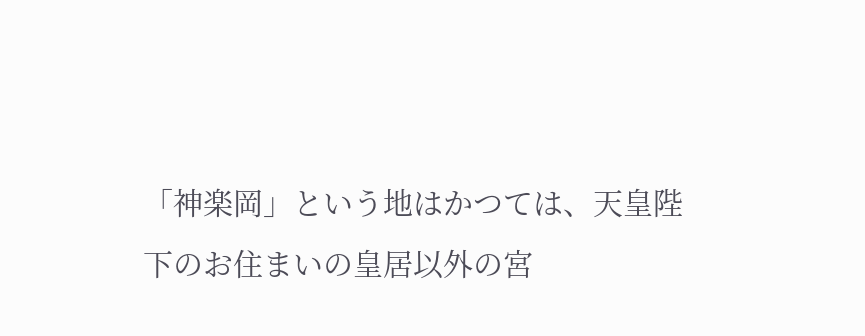「神楽岡」という地はかつては、天皇陛下のお住まいの皇居以外の宮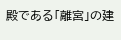殿である「離宮」の建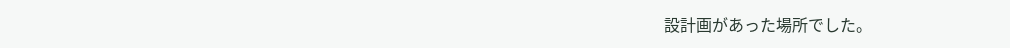設計画があった場所でした。